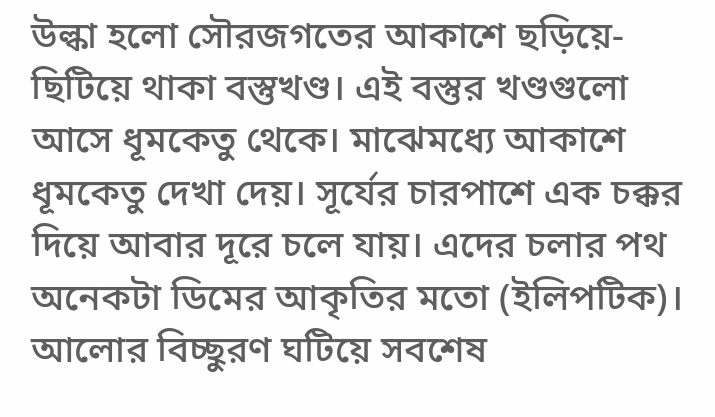উল্কা হলো সৌরজগতের আকাশে ছড়িয়ে-ছিটিয়ে থাকা বস্তুখণ্ড। এই বস্তুর খণ্ডগুলো আসে ধূমকেতু থেকে। মাঝেমধ্যে আকাশে ধূমকেতু দেখা দেয়। সূর্যের চারপাশে এক চক্কর দিয়ে আবার দূরে চলে যায়। এদের চলার পথ অনেকটা ডিমের আকৃতির মতো (ইলিপটিক)।
আলোর বিচ্ছুরণ ঘটিয়ে সবশেষ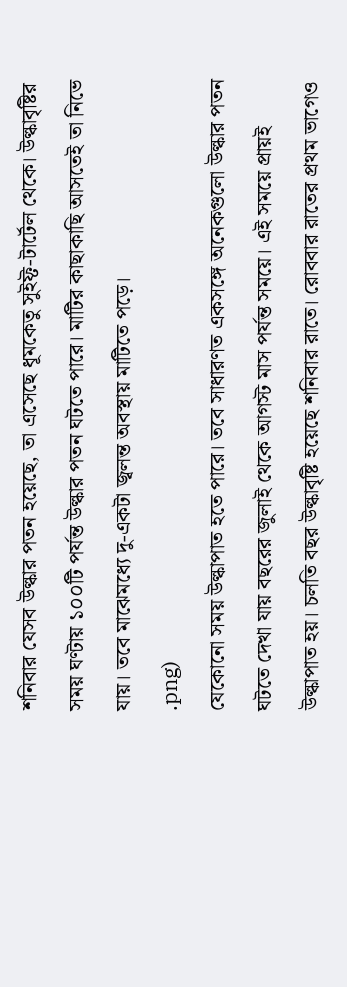শনিবার যেসব উল্কার পতন হয়েছে, তা এসেছে ধূমকেতু সুইফ্ট-টার্টেল থেকে। উল্কাবৃষ্টির সময় ঘণ্টায় ১০০টি পর্যন্ত উল্কার পতন ঘটতে পারে। মাটির কাছাকাছি আসতেই তা নিভে যায়। তবে মাঝেমধ্যে দু-একটা জ্বলন্ত অবস্থায় মাটিতে পড়ে।
.png)
যেকোনো সময় উল্কাপাত হতে পারে। তবে সাধারণত একসঙ্গে অনেকগুলো উল্কার পতন ঘটতে দেখা যায় বছরের জুলাই থেকে আগস্ট মাস পর্যন্ত সময়ে। এই সময়ে প্রায়ই উল্কাপাত হয়। চলতি বছর উল্কাবৃষ্টি হয়েছে শনিবার রাতে। রোববার রাতের প্রথম ভাগেও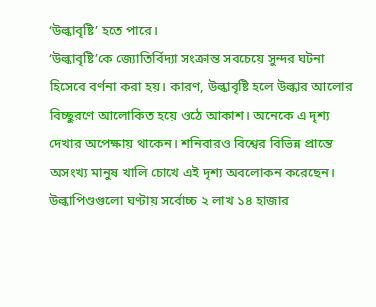‘উল্কাবৃষ্টি’ হতে পারে।
‘উল্কাবৃষ্টি’কে জ্যোতির্বিদ্যা সংক্রান্ত সবচেয়ে সুন্দর ঘটনা হিসেবে বর্ণনা করা হয়। কারণ, উল্কাবৃষ্টি হলে উল্কার আলোর বিচ্ছুরণে আলোকিত হয়ে ওঠে আকাশ। অনেকে এ দৃশ্য দেখার অপেক্ষায় থাকেন। শনিবারও বিশ্বের বিভিন্ন প্রান্তে অসংখ্য মানুষ খালি চোখে এই দৃশ্য অবলোকন করেছেন।
উল্কাপিণ্ডগুলো ঘণ্টায় সর্বোচ্চ ২ লাখ ১৪ হাজার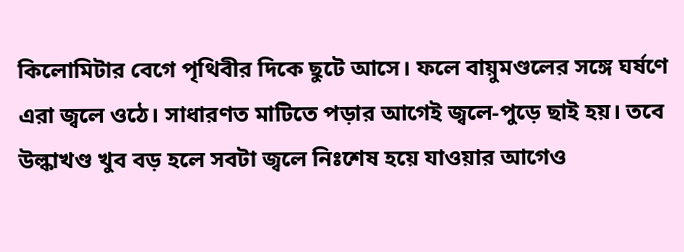কিলোমিটার বেগে পৃথিবীর দিকে ছুটে আসে। ফলে বায়ুমণ্ডলের সঙ্গে ঘর্ষণে এরা জ্বলে ওঠে। সাধারণত মাটিতে পড়ার আগেই জ্বলে-পুড়ে ছাই হয়। তবে উল্কাখণ্ড খুব বড় হলে সবটা জ্বলে নিঃশেষ হয়ে যাওয়ার আগেও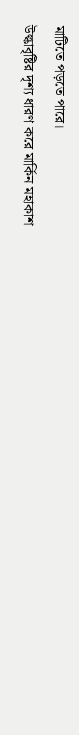মাটিতে পড়তে পারে।
উল্কাবৃষ্টির দৃশ্য ধারণ করে মার্কিন মহাকাশ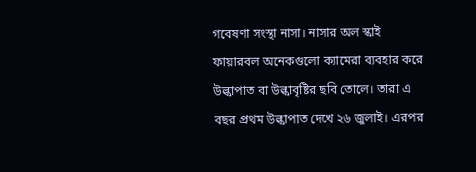গবেষণা সংস্থা নাসা। নাসার অল স্কাই ফায়ারবল অনেকগুলো ক্যামেরা ব্যবহার করে উল্কাপাত বা উল্কাবৃষ্টির ছবি তোলে। তারা এ বছর প্রথম উল্কাপাত দেখে ২৬ জুলাই। এরপর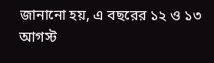জানানো হয়, এ বছরের ১২ ও ১৩ আগস্ট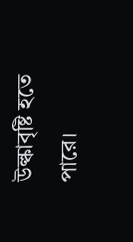উল্কাবৃষ্টি হতে পারে।